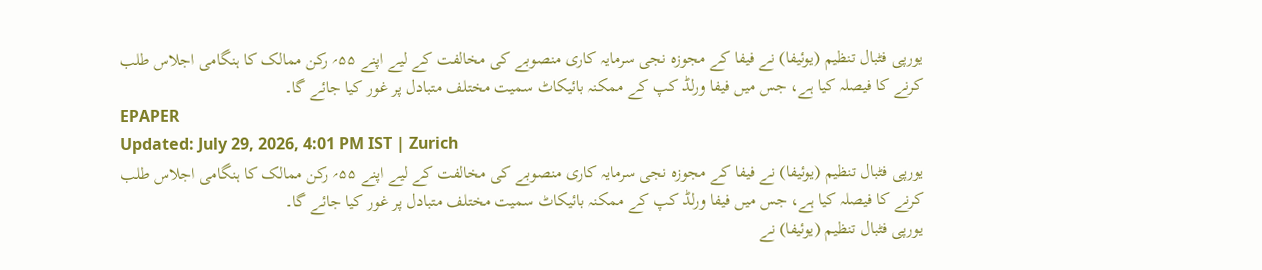یورپی فٹبال تنظیم (یوئیفا) نے فیفا کے مجوزہ نجی سرمایہ کاری منصوبے کی مخالفت کے لیے اپنے ۵۵؍ رکن ممالک کا ہنگامی اجلاس طلب کرنے کا فیصلہ کیا ہے، جس میں فیفا ورلڈ کپ کے ممکنہ بائیکاٹ سمیت مختلف متبادل پر غور کیا جائے گا۔
EPAPER
Updated: July 29, 2026, 4:01 PM IST | Zurich
یورپی فٹبال تنظیم (یوئیفا) نے فیفا کے مجوزہ نجی سرمایہ کاری منصوبے کی مخالفت کے لیے اپنے ۵۵؍ رکن ممالک کا ہنگامی اجلاس طلب کرنے کا فیصلہ کیا ہے، جس میں فیفا ورلڈ کپ کے ممکنہ بائیکاٹ سمیت مختلف متبادل پر غور کیا جائے گا۔
یورپی فٹبال تنظیم (یوئیفا) نے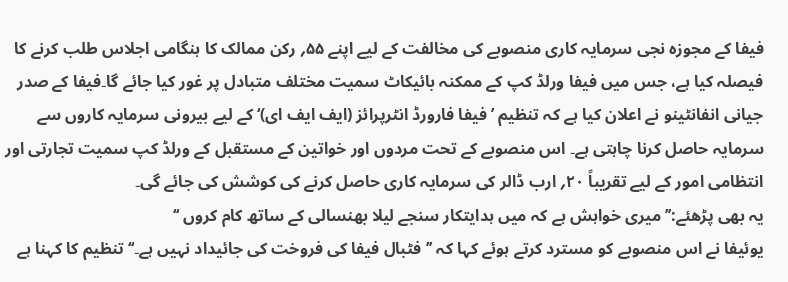فیفا کے مجوزہ نجی سرمایہ کاری منصوبے کی مخالفت کے لیے اپنے ۵۵؍ رکن ممالک کا ہنگامی اجلاس طلب کرنے کا فیصلہ کیا ہے، جس میں فیفا ورلڈ کپ کے ممکنہ بائیکاٹ سمیت مختلف متبادل پر غور کیا جائے گا۔فیفا کے صدر جیانی انفانٹینو نے اعلان کیا ہے کہ تنظیم ’فیفا فارورڈ انٹرپرائز (ایف ایف ای)‘ کے لیے بیرونی سرمایہ کاروں سے سرمایہ حاصل کرنا چاہتی ہے۔ اس منصوبے کے تحت مردوں اور خواتین کے مستقبل کے ورلڈ کپ سمیت تجارتی اور انتظامی امور کے لیے تقریباً ۲۰؍ ارب ڈالر کی سرمایہ کاری حاصل کرنے کی کوشش کی جائے گی۔
یہ بھی پڑھئے:’’میری خواہش ہے کہ میں ہدایتکار سنجے لیلا بھنسالی کے ساتھ کام کروں ‘‘
یوئیفا نے اس منصوبے کو مسترد کرتے ہوئے کہا کہ ’’فٹبال فیفا کی فروخت کی جائیداد نہیں ہے۔‘‘ تنظیم کا کہنا ہے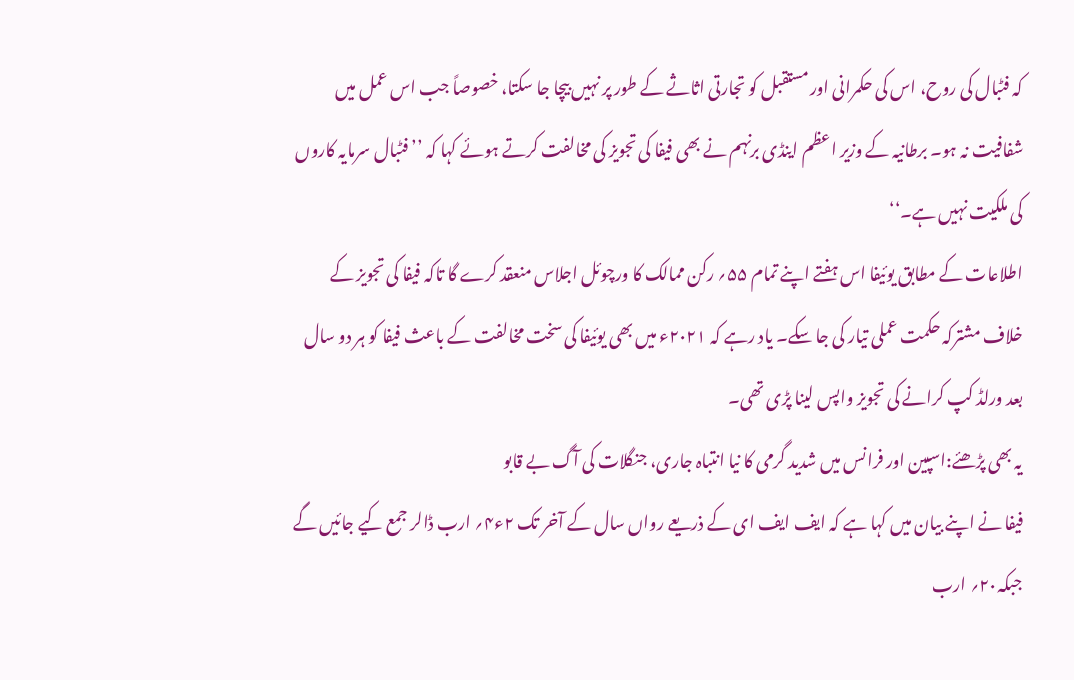کہ فٹبال کی روح، اس کی حکمرانی اور مستقبل کو تجارتی اثاثے کے طور پر نہیں بیچا جا سکتا، خصوصاً جب اس عمل میں شفافیت نہ ہو۔ برطانیہ کے وزیر اعظم اینڈی برنہم نے بھی فیفا کی تجویز کی مخالفت کرتے ہوئے کہا کہ ’’فٹبال سرمایہ کاروں کی ملکیت نہیں ہے۔‘‘
اطلاعات کے مطابق یوئیفا اس ہفتے اپنے تمام ۵۵؍ رکن ممالک کا ورچوئل اجلاس منعقد کرے گا تاکہ فیفا کی تجویز کے خلاف مشترکہ حکمت عملی تیار کی جا سکے۔ یاد رہے کہ ۲۰۲۱ء میں بھی یوئیفا کی سخت مخالفت کے باعث فیفا کو ہر دو سال بعد ورلڈ کپ کرانے کی تجویز واپس لینا پڑی تھی۔
یہ بھی پڑھئے:اسپین اور فرانس میں شدید گرمی کا نیا انتباہ جاری، جنگلات کی آگ بے قابو
فیفا نے اپنے بیان میں کہا ہے کہ ایف ایف ای کے ذریعے رواں سال کے آخر تک ۲ء۴؍ ارب ڈالر جمع کیے جائیں گے جبکہ۲۰؍ ارب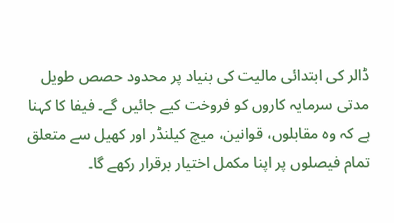ڈالر کی ابتدائی مالیت کی بنیاد پر محدود حصص طویل مدتی سرمایہ کاروں کو فروخت کیے جائیں گے۔ فیفا کا کہنا ہے کہ وہ مقابلوں، قوانین، میچ کیلنڈر اور کھیل سے متعلق تمام فیصلوں پر اپنا مکمل اختیار برقرار رکھے گا۔